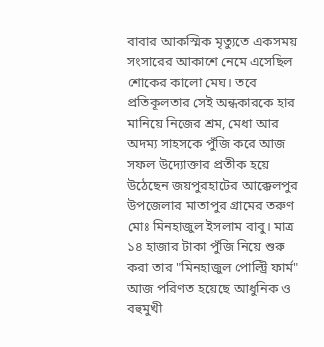বাবার আকস্মিক মৃত্যুতে একসময় সংসারের আকাশে নেমে এসেছিল শোকের কালো মেঘ। তবে প্রতিকূলতার সেই অন্ধকারকে হার মানিয়ে নিজের শ্রম, মেধা আর অদম্য সাহসকে পুঁজি করে আজ সফল উদ্যোক্তার প্রতীক হয়ে উঠেছেন জয়পুরহাটের আক্কেলপুর উপজেলার মাতাপুর গ্রামের তরুণ মোঃ মিনহাজুল ইসলাম বাবু। মাত্র ১৪ হাজার টাকা পুঁজি নিয়ে শুরু করা তার "মিনহাজুল পোল্ট্রি ফার্ম" আজ পরিণত হয়েছে আধুনিক ও বহুমুখী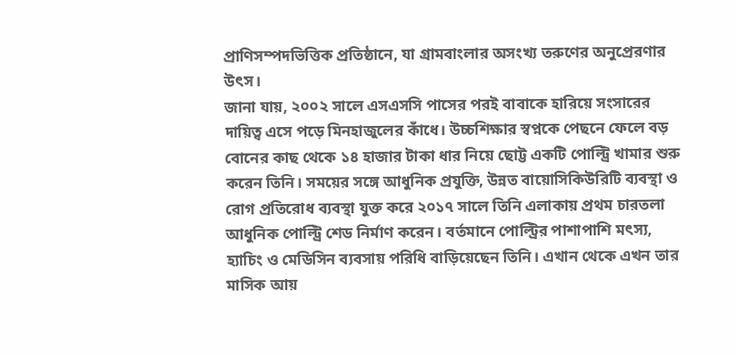প্রাণিসম্পদভিত্তিক প্রতিষ্ঠানে, যা গ্রামবাংলার অসংখ্য তরুণের অনুপ্রেরণার উৎস।
জানা যায়, ২০০২ সালে এসএসসি পাসের পরই বাবাকে হারিয়ে সংসারের দায়িত্ব এসে পড়ে মিনহাজুলের কাঁধে। উচ্চশিক্ষার স্বপ্নকে পেছনে ফেলে বড় বোনের কাছ থেকে ১৪ হাজার টাকা ধার নিয়ে ছোট্ট একটি পোল্ট্রি খামার শুরু করেন তিনি। সময়ের সঙ্গে আধুনিক প্রযুক্তি, উন্নত বায়োসিকিউরিটি ব্যবস্থা ও রোগ প্রতিরোধ ব্যবস্থা যুক্ত করে ২০১৭ সালে তিনি এলাকায় প্রথম চারতলা আধুনিক পোল্ট্রি শেড নির্মাণ করেন। বর্তমানে পোল্ট্রির পাশাপাশি মৎস্য, হ্যাচিং ও মেডিসিন ব্যবসায় পরিধি বাড়িয়েছেন তিনি। এখান থেকে এখন তার মাসিক আয়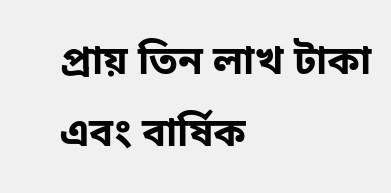প্রায় তিন লাখ টাকা এবং বার্ষিক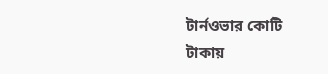টার্নওভার কোটি টাকায়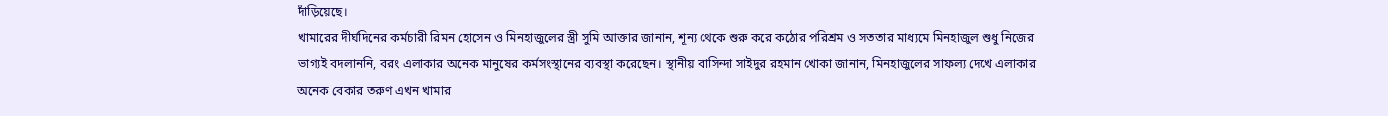দাঁড়িয়েছে।
খামারের দীর্ঘদিনের কর্মচারী রিমন হোসেন ও মিনহাজুলের স্ত্রী সুমি আক্তার জানান, শূন্য থেকে শুরু করে কঠোর পরিশ্রম ও সততার মাধ্যমে মিনহাজুল শুধু নিজের ভাগ্যই বদলাননি, বরং এলাকার অনেক মানুষের কর্মসংস্থানের ব্যবস্থা করেছেন। স্থানীয় বাসিন্দা সাইদুর রহমান খোকা জানান, মিনহাজুলের সাফল্য দেখে এলাকার অনেক বেকার তরুণ এখন খামার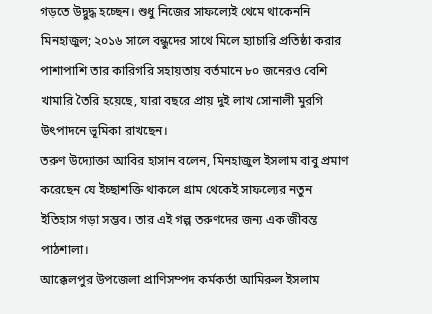গড়তে উদ্বুদ্ধ হচ্ছেন। শুধু নিজের সাফল্যেই থেমে থাকেননি মিনহাজুল; ২০১৬ সালে বন্ধুদের সাথে মিলে হ্যাচারি প্রতিষ্ঠা করার পাশাপাশি তার কারিগরি সহায়তায় বর্তমানে ৮০ জনেরও বেশি খামারি তৈরি হয়েছে, যারা বছরে প্রায় দুই লাখ সোনালী মুরগি উৎপাদনে ভূমিকা রাখছেন।
তরুণ উদ্যোক্তা আবির হাসান বলেন, মিনহাজুল ইসলাম বাবু প্রমাণ করেছেন যে ইচ্ছাশক্তি থাকলে গ্রাম থেকেই সাফল্যের নতুন ইতিহাস গড়া সম্ভব। তার এই গল্প তরুণদের জন্য এক জীবন্ত পাঠশালা।
আক্কেলপুর উপজেলা প্রাণিসম্পদ কর্মকর্তা আমিরুল ইসলাম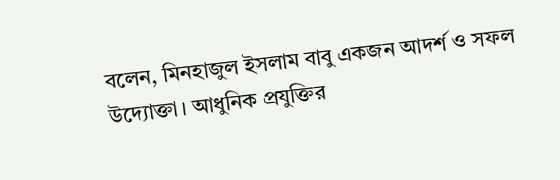বলেন, মিনহাজুল ইসলাম বাবু একজন আদর্শ ও সফল উদ্যোক্তা। আধুনিক প্রযুক্তির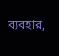ব্যবহার,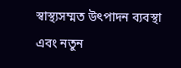স্বাস্থ্যসম্মত উৎপাদন ব্যবস্থা এবং নতুন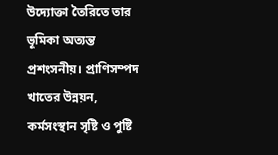উদ্যোক্তা তৈরিতে তার ভূমিকা অত্যন্ত প্রশংসনীয়। প্রাণিসম্পদ খাতের উন্নয়ন, কর্মসংস্থান সৃষ্টি ও পুষ্টি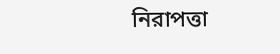নিরাপত্তা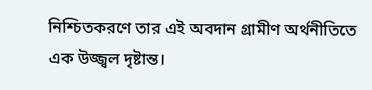নিশ্চিতকরণে তার এই অবদান গ্রামীণ অর্থনীতিতে এক উজ্জ্বল দৃষ্টান্ত।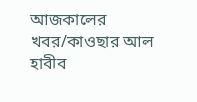আজকালের খবর/কাওছার আল হাবীব